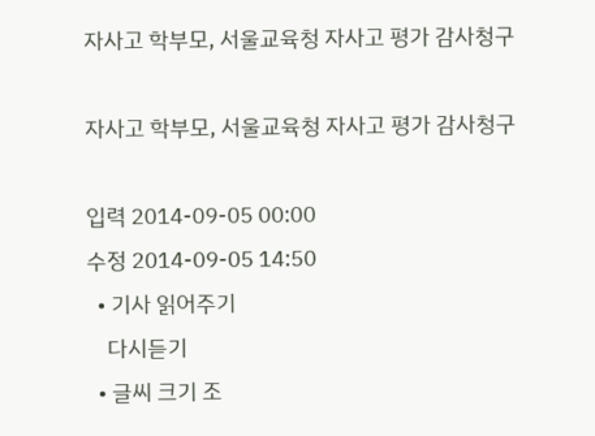자사고 학부모, 서울교육청 자사고 평가 감사청구

자사고 학부모, 서울교육청 자사고 평가 감사청구

입력 2014-09-05 00:00
수정 2014-09-05 14:50
  • 기사 읽어주기
    다시듣기
  • 글씨 크기 조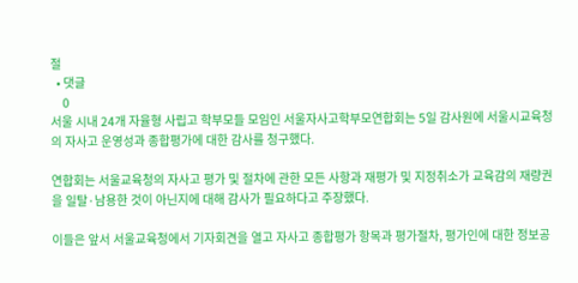절
  • 댓글
    0
서울 시내 24개 자율형 사립고 학부모들 모임인 서울자사고학부모연합회는 5일 감사원에 서울시교육청의 자사고 운영성과 종합평가에 대한 감사를 청구했다.

연합회는 서울교육청의 자사고 평가 및 절차에 관한 모든 사항과 재평가 및 지정취소가 교육감의 재량권을 일탈·남용한 것이 아닌지에 대해 감사가 필요하다고 주장했다.

이들은 앞서 서울교육청에서 기자회견을 열고 자사고 종합평가 항목과 평가절차, 평가인에 대한 정보공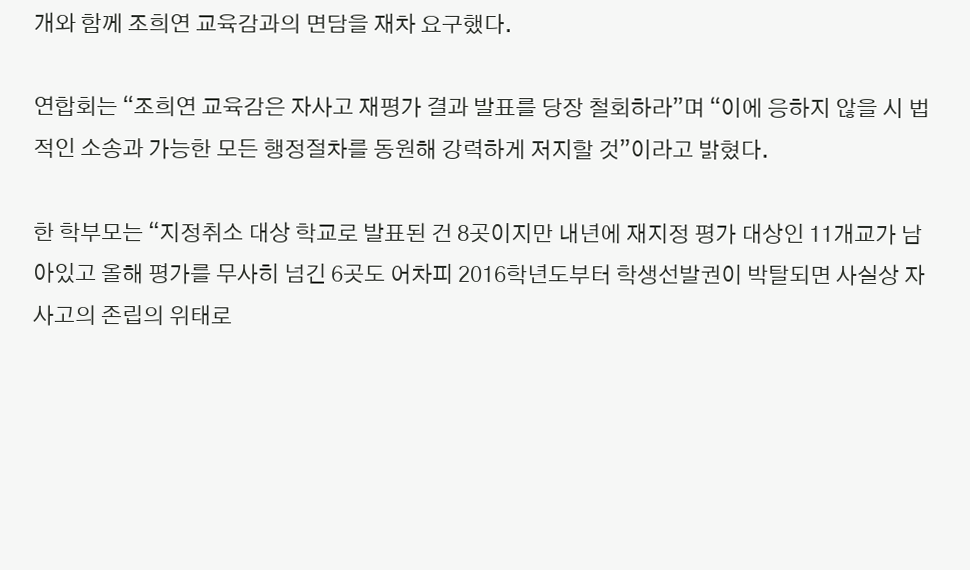개와 함께 조희연 교육감과의 면담을 재차 요구했다.

연합회는 “조희연 교육감은 자사고 재평가 결과 발표를 당장 철회하라”며 “이에 응하지 않을 시 법적인 소송과 가능한 모든 행정절차를 동원해 강력하게 저지할 것”이라고 밝혔다.

한 학부모는 “지정취소 대상 학교로 발표된 건 8곳이지만 내년에 재지정 평가 대상인 11개교가 남아있고 올해 평가를 무사히 넘긴 6곳도 어차피 2016학년도부터 학생선발권이 박탈되면 사실상 자사고의 존립의 위태로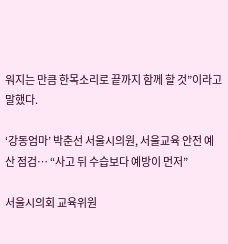워지는 만큼 한목소리로 끝까지 함께 할 것”이라고 말했다.

‘강동엄마’ 박춘선 서울시의원, 서울교육 안전 예산 점검… “사고 뒤 수습보다 예방이 먼저”

서울시의회 교육위원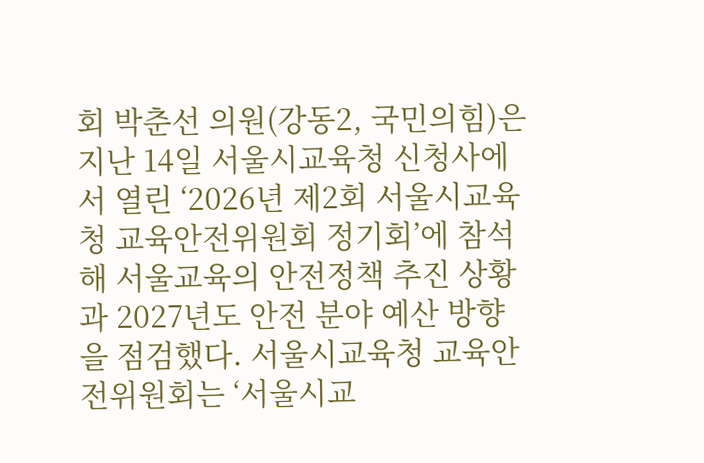회 박춘선 의원(강동2, 국민의힘)은 지난 14일 서울시교육청 신청사에서 열린 ‘2026년 제2회 서울시교육청 교육안전위원회 정기회’에 참석해 서울교육의 안전정책 추진 상황과 2027년도 안전 분야 예산 방향을 점검했다. 서울시교육청 교육안전위원회는 ‘서울시교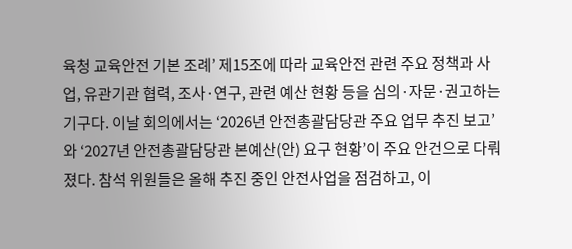육청 교육안전 기본 조례’ 제15조에 따라 교육안전 관련 주요 정책과 사업, 유관기관 협력, 조사·연구, 관련 예산 현황 등을 심의·자문·권고하는 기구다. 이날 회의에서는 ‘2026년 안전총괄담당관 주요 업무 추진 보고’와 ‘2027년 안전총괄담당관 본예산(안) 요구 현황’이 주요 안건으로 다뤄졌다. 참석 위원들은 올해 추진 중인 안전사업을 점검하고, 이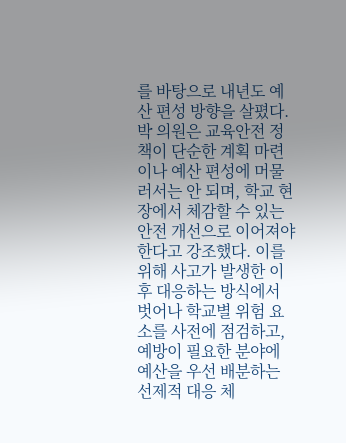를 바탕으로 내년도 예산 편성 방향을 살폈다. 박 의원은 교육안전 정책이 단순한 계획 마련이나 예산 편성에 머물러서는 안 되며, 학교 현장에서 체감할 수 있는 안전 개선으로 이어져야 한다고 강조했다. 이를 위해 사고가 발생한 이후 대응하는 방식에서 벗어나 학교별 위험 요소를 사전에 점검하고, 예방이 필요한 분야에 예산을 우선 배분하는 선제적 대응 체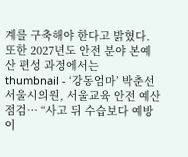계를 구축해야 한다고 밝혔다. 또한 2027년도 안전 분야 본예산 편성 과정에서는
thumbnail - ‘강동엄마’ 박춘선 서울시의원, 서울교육 안전 예산 점검… “사고 뒤 수습보다 예방이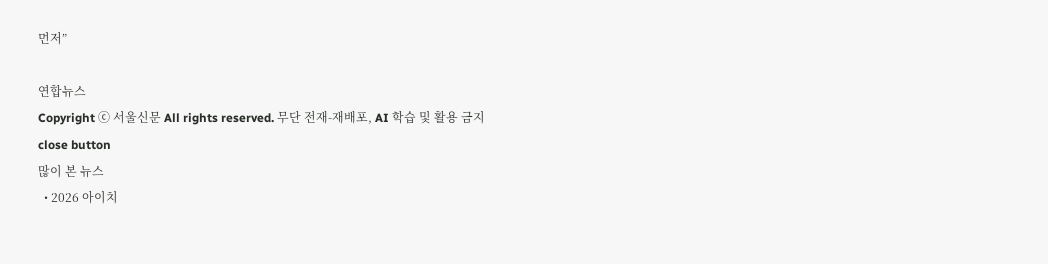먼저”

연합뉴스
Copyright ⓒ 서울신문 All rights reserved. 무단 전재-재배포, AI 학습 및 활용 금지
close button
많이 본 뉴스
  • 2026 아이치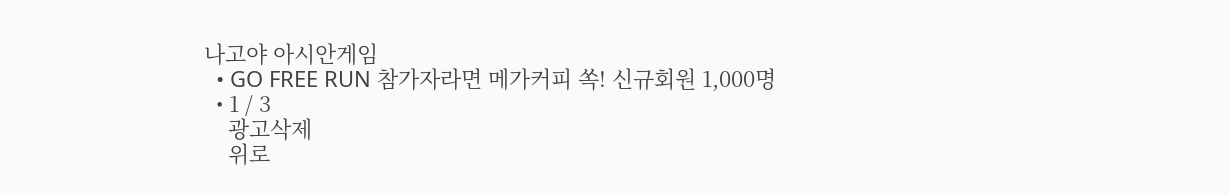나고야 아시안게임
  • GO FREE RUN 참가자라면 메가커피 쏙! 신규회원 1,000명
  • 1 / 3
    광고삭제
    위로